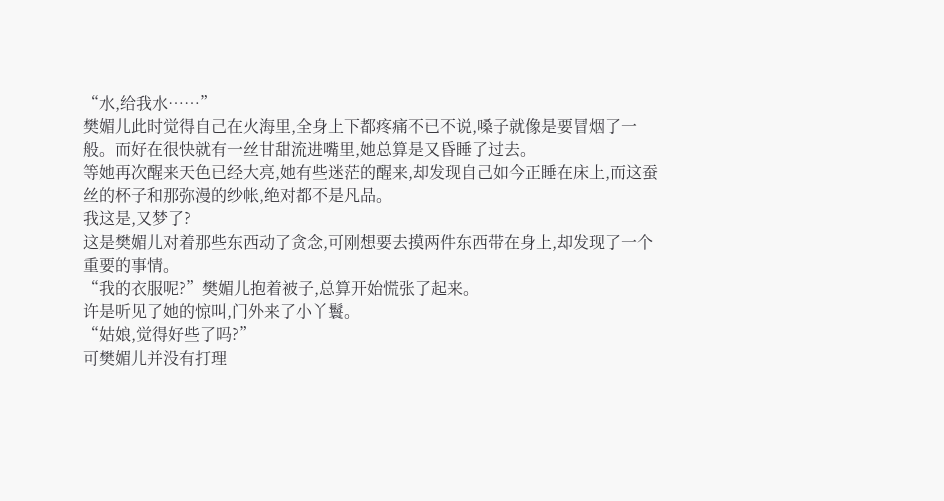“水,给我水……”
樊媚儿此时觉得自己在火海里,全身上下都疼痛不已不说,嗓子就像是要冒烟了一般。而好在很快就有一丝甘甜流进嘴里,她总算是又昏睡了过去。
等她再次醒来天色已经大亮,她有些迷茫的醒来,却发现自己如今正睡在床上,而这蚕丝的杯子和那弥漫的纱帐,绝对都不是凡品。
我这是,又梦了?
这是樊媚儿对着那些东西动了贪念,可刚想要去摸两件东西带在身上,却发现了一个重要的事情。
“我的衣服呢?”樊媚儿抱着被子,总算开始慌张了起来。
许是听见了她的惊叫,门外来了小丫鬟。
“姑娘,觉得好些了吗?”
可樊媚儿并没有打理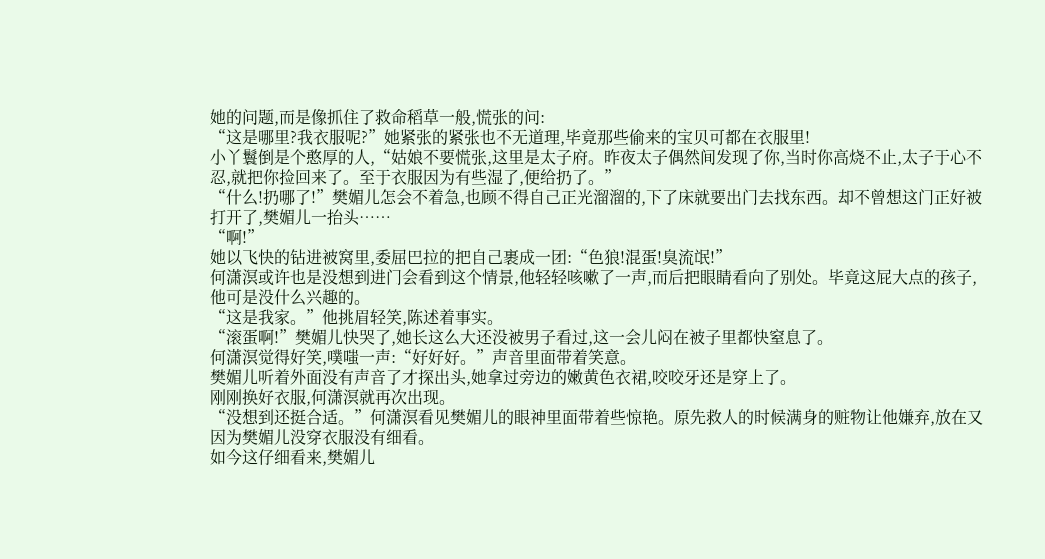她的问题,而是像抓住了救命稻草一般,慌张的问:
“这是哪里?我衣服呢?”她紧张的紧张也不无道理,毕竟那些偷来的宝贝可都在衣服里!
小丫鬟倒是个憨厚的人,“姑娘不要慌张,这里是太子府。昨夜太子偶然间发现了你,当时你高烧不止,太子于心不忍,就把你捡回来了。至于衣服因为有些湿了,便给扔了。”
“什么!扔哪了!”樊媚儿怎会不着急,也顾不得自己正光溜溜的,下了床就要出门去找东西。却不曾想这门正好被打开了,樊媚儿一抬头……
“啊!”
她以飞快的钻进被窝里,委屈巴拉的把自己裹成一团:“色狼!混蛋!臭流氓!”
何潇溟或许也是没想到进门会看到这个情景,他轻轻咳嗽了一声,而后把眼睛看向了别处。毕竟这屁大点的孩子,他可是没什么兴趣的。
“这是我家。”他挑眉轻笑,陈述着事实。
“滚蛋啊!”樊媚儿快哭了,她长这么大还没被男子看过,这一会儿闷在被子里都快窒息了。
何潇溟觉得好笑,噗嗤一声:“好好好。”声音里面带着笑意。
樊媚儿听着外面没有声音了才探出头,她拿过旁边的嫩黄色衣裙,咬咬牙还是穿上了。
刚刚换好衣服,何潇溟就再次出现。
“没想到还挺合适。”何潇溟看见樊媚儿的眼神里面带着些惊艳。原先救人的时候满身的赃物让他嫌弃,放在又因为樊媚儿没穿衣服没有细看。
如今这仔细看来,樊媚儿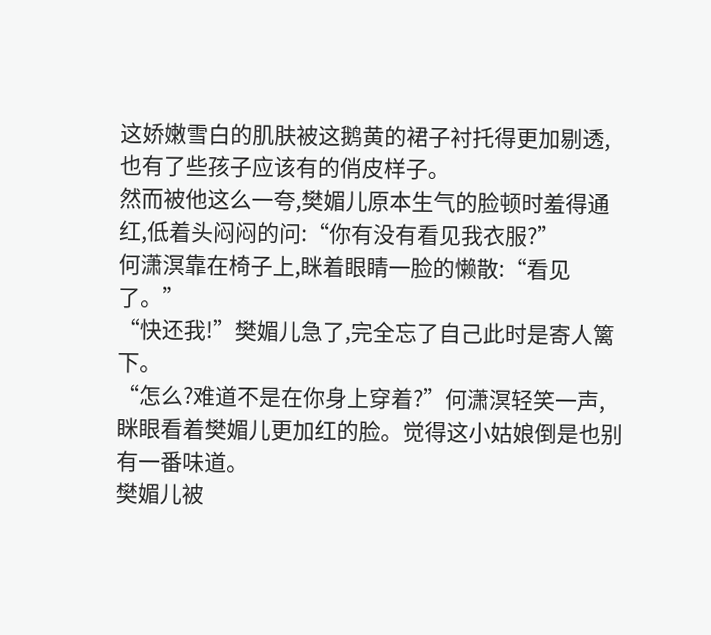这娇嫩雪白的肌肤被这鹅黄的裙子衬托得更加剔透,也有了些孩子应该有的俏皮样子。
然而被他这么一夸,樊媚儿原本生气的脸顿时羞得通红,低着头闷闷的问:“你有没有看见我衣服?”
何潇溟靠在椅子上,眯着眼睛一脸的懒散:“看见了。”
“快还我!”樊媚儿急了,完全忘了自己此时是寄人篱下。
“怎么?难道不是在你身上穿着?”何潇溟轻笑一声,眯眼看着樊媚儿更加红的脸。觉得这小姑娘倒是也别有一番味道。
樊媚儿被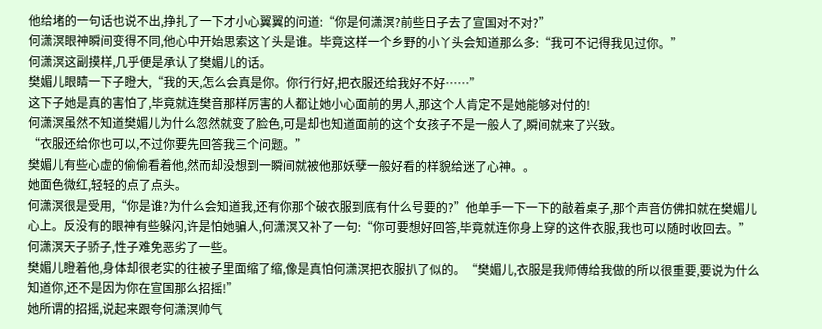他给堵的一句话也说不出,挣扎了一下才小心翼翼的问道:“你是何潇溟?前些日子去了宣国对不对?”
何潇溟眼神瞬间变得不同,他心中开始思索这丫头是谁。毕竟这样一个乡野的小丫头会知道那么多:“我可不记得我见过你。”
何潇溟这副摸样,几乎便是承认了樊媚儿的话。
樊媚儿眼睛一下子瞪大,“我的天,怎么会真是你。你行行好,把衣服还给我好不好……”
这下子她是真的害怕了,毕竟就连樊音那样厉害的人都让她小心面前的男人,那这个人肯定不是她能够对付的!
何潇溟虽然不知道樊媚儿为什么忽然就变了脸色,可是却也知道面前的这个女孩子不是一般人了,瞬间就来了兴致。
“衣服还给你也可以,不过你要先回答我三个问题。”
樊媚儿有些心虚的偷偷看着他,然而却没想到一瞬间就被他那妖孽一般好看的样貌给迷了心神。。
她面色微红,轻轻的点了点头。
何潇溟很是受用,“你是谁?为什么会知道我,还有你那个破衣服到底有什么号要的?”他单手一下一下的敲着桌子,那个声音仿佛扣就在樊媚儿心上。反没有的眼神有些躲闪,许是怕她骗人,何潇溟又补了一句:“你可要想好回答,毕竟就连你身上穿的这件衣服,我也可以随时收回去。”
何潇溟天子骄子,性子难免恶劣了一些。
樊媚儿瞪着他,身体却很老实的往被子里面缩了缩,像是真怕何潇溟把衣服扒了似的。“樊媚儿,衣服是我师傅给我做的所以很重要,要说为什么知道你,还不是因为你在宣国那么招摇!”
她所谓的招摇,说起来跟夸何潇溟帅气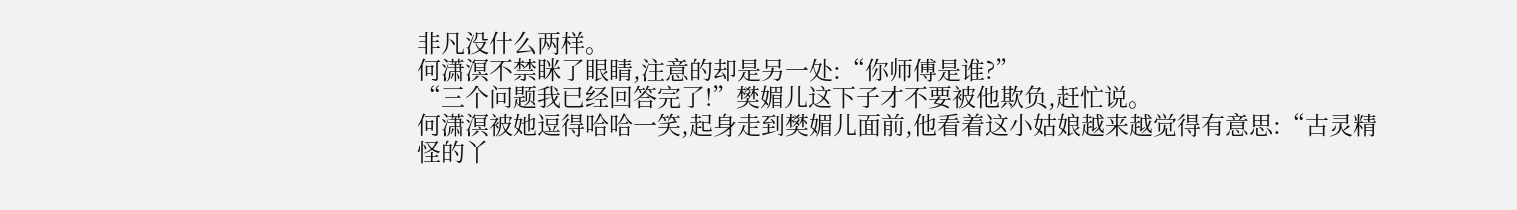非凡没什么两样。
何潇溟不禁眯了眼睛,注意的却是另一处:“你师傅是谁?”
“三个问题我已经回答完了!”樊媚儿这下子才不要被他欺负,赶忙说。
何潇溟被她逗得哈哈一笑,起身走到樊媚儿面前,他看着这小姑娘越来越觉得有意思:“古灵精怪的丫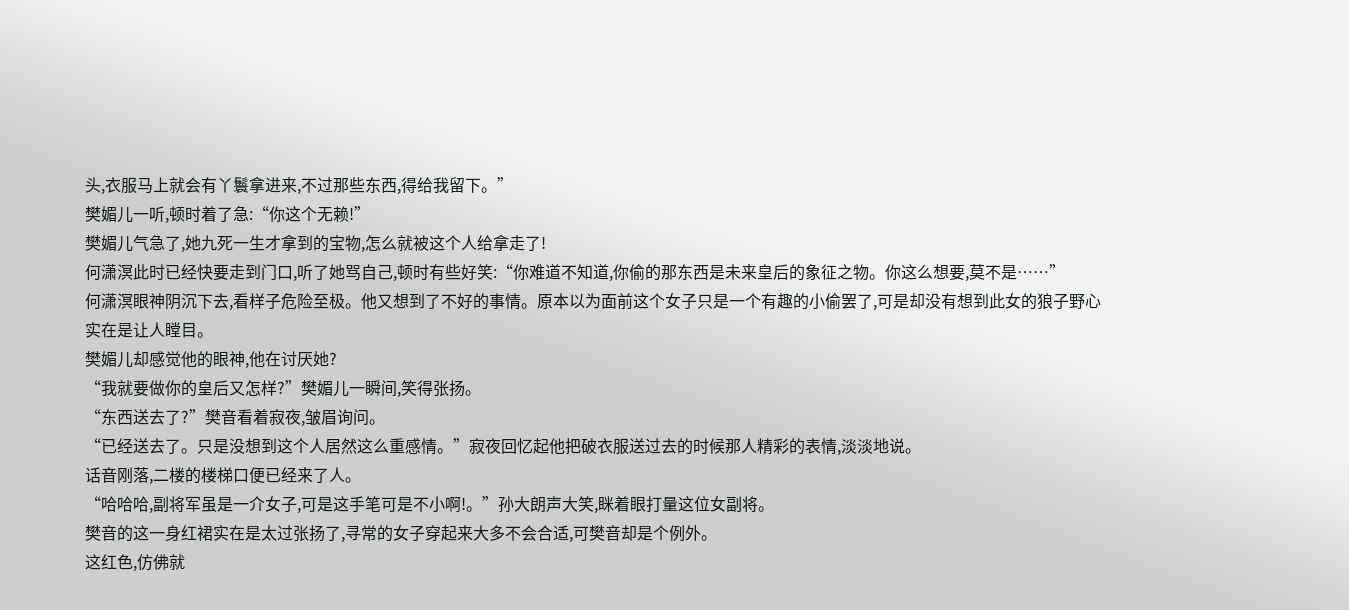头,衣服马上就会有丫鬟拿进来,不过那些东西,得给我留下。”
樊媚儿一听,顿时着了急:“你这个无赖!”
樊媚儿气急了,她九死一生才拿到的宝物,怎么就被这个人给拿走了!
何潇溟此时已经快要走到门口,听了她骂自己,顿时有些好笑:“你难道不知道,你偷的那东西是未来皇后的象征之物。你这么想要,莫不是……”
何潇溟眼神阴沉下去,看样子危险至极。他又想到了不好的事情。原本以为面前这个女子只是一个有趣的小偷罢了,可是却没有想到此女的狼子野心实在是让人瞠目。
樊媚儿却感觉他的眼神,他在讨厌她?
“我就要做你的皇后又怎样?”樊媚儿一瞬间,笑得张扬。
“东西送去了?”樊音看着寂夜,皱眉询问。
“已经送去了。只是没想到这个人居然这么重感情。”寂夜回忆起他把破衣服送过去的时候那人精彩的表情,淡淡地说。
话音刚落,二楼的楼梯口便已经来了人。
“哈哈哈,副将军虽是一介女子,可是这手笔可是不小啊!。”孙大朗声大笑,眯着眼打量这位女副将。
樊音的这一身红裙实在是太过张扬了,寻常的女子穿起来大多不会合适,可樊音却是个例外。
这红色,仿佛就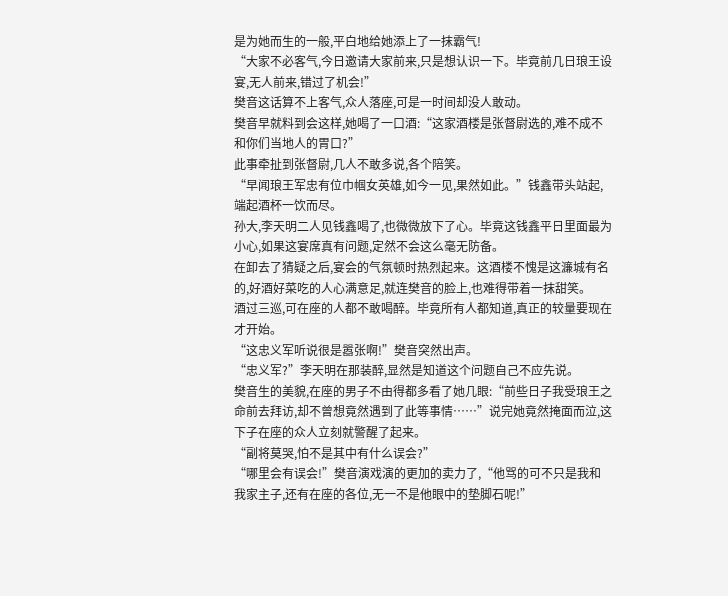是为她而生的一般,平白地给她添上了一抹霸气!
“大家不必客气,今日邀请大家前来,只是想认识一下。毕竟前几日琅王设宴,无人前来,错过了机会!”
樊音这话算不上客气,众人落座,可是一时间却没人敢动。
樊音早就料到会这样,她喝了一口酒:“这家酒楼是张督尉选的,难不成不和你们当地人的胃口?”
此事牵扯到张督尉,几人不敢多说,各个陪笑。
“早闻琅王军忠有位巾帼女英雄,如今一见,果然如此。”钱鑫带头站起,端起酒杯一饮而尽。
孙大,李天明二人见钱鑫喝了,也微微放下了心。毕竟这钱鑫平日里面最为小心,如果这宴席真有问题,定然不会这么毫无防备。
在卸去了猜疑之后,宴会的气氛顿时热烈起来。这酒楼不愧是这濂城有名的,好酒好菜吃的人心满意足,就连樊音的脸上,也难得带着一抹甜笑。
酒过三巡,可在座的人都不敢喝醉。毕竟所有人都知道,真正的较量要现在才开始。
“这忠义军听说很是嚣张啊!”樊音突然出声。
“忠义军?”李天明在那装醉,显然是知道这个问题自己不应先说。
樊音生的美貌,在座的男子不由得都多看了她几眼:“前些日子我受琅王之命前去拜访,却不曾想竟然遇到了此等事情……”说完她竟然掩面而泣,这下子在座的众人立刻就警醒了起来。
“副将莫哭,怕不是其中有什么误会?”
“哪里会有误会!”樊音演戏演的更加的卖力了,“他骂的可不只是我和我家主子,还有在座的各位,无一不是他眼中的垫脚石呢!”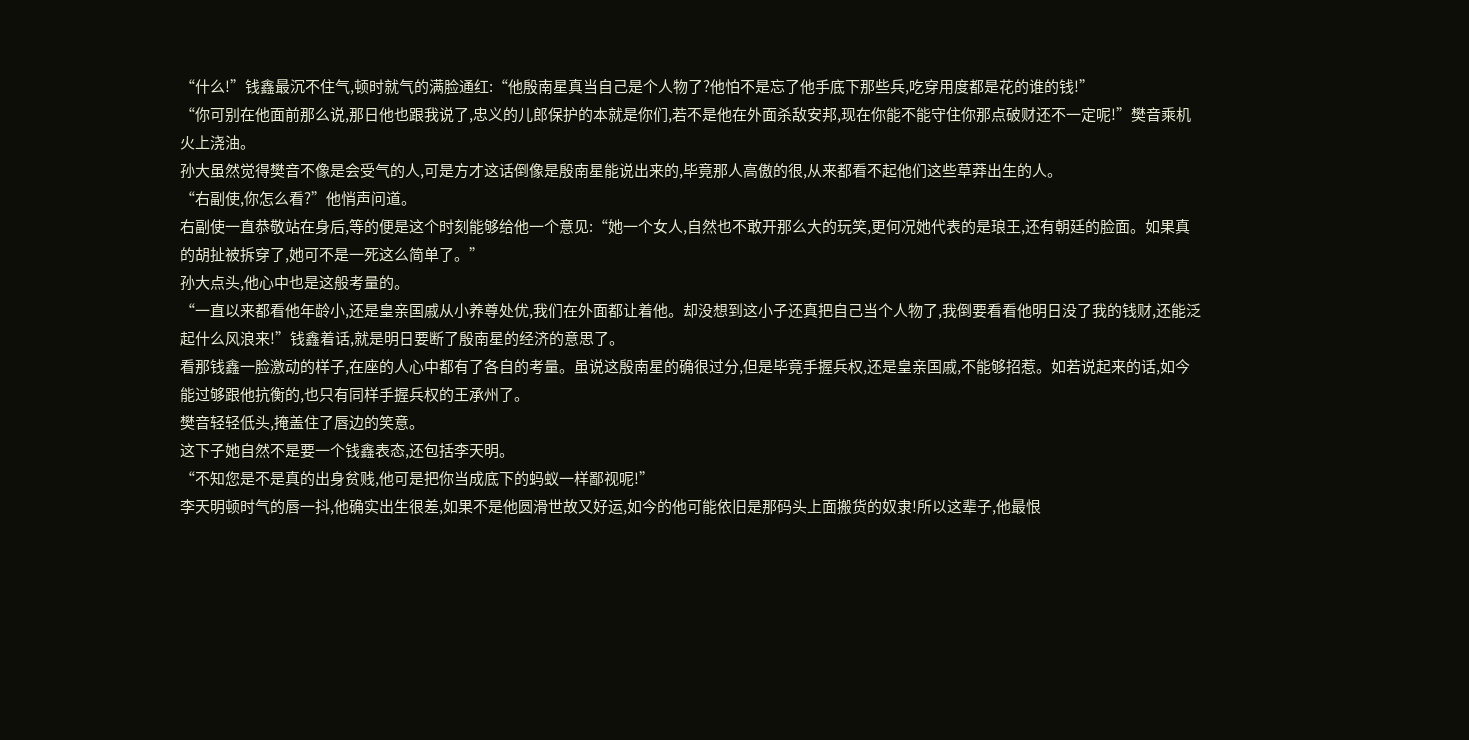“什么!”钱鑫最沉不住气,顿时就气的满脸通红:“他殷南星真当自己是个人物了?他怕不是忘了他手底下那些兵,吃穿用度都是花的谁的钱!”
“你可别在他面前那么说,那日他也跟我说了,忠义的儿郎保护的本就是你们,若不是他在外面杀敌安邦,现在你能不能守住你那点破财还不一定呢!”樊音乘机火上浇油。
孙大虽然觉得樊音不像是会受气的人,可是方才这话倒像是殷南星能说出来的,毕竟那人高傲的很,从来都看不起他们这些草莽出生的人。
“右副使,你怎么看?”他悄声问道。
右副使一直恭敬站在身后,等的便是这个时刻能够给他一个意见:“她一个女人,自然也不敢开那么大的玩笑,更何况她代表的是琅王,还有朝廷的脸面。如果真的胡扯被拆穿了,她可不是一死这么简单了。”
孙大点头,他心中也是这般考量的。
“一直以来都看他年龄小,还是皇亲国戚从小养尊处优,我们在外面都让着他。却没想到这小子还真把自己当个人物了,我倒要看看他明日没了我的钱财,还能泛起什么风浪来!”钱鑫着话,就是明日要断了殷南星的经济的意思了。
看那钱鑫一脸激动的样子,在座的人心中都有了各自的考量。虽说这殷南星的确很过分,但是毕竟手握兵权,还是皇亲国戚,不能够招惹。如若说起来的话,如今能过够跟他抗衡的,也只有同样手握兵权的王承州了。
樊音轻轻低头,掩盖住了唇边的笑意。
这下子她自然不是要一个钱鑫表态,还包括李天明。
“不知您是不是真的出身贫贱,他可是把你当成底下的蚂蚁一样鄙视呢!”
李天明顿时气的唇一抖,他确实出生很差,如果不是他圆滑世故又好运,如今的他可能依旧是那码头上面搬货的奴隶!所以这辈子,他最恨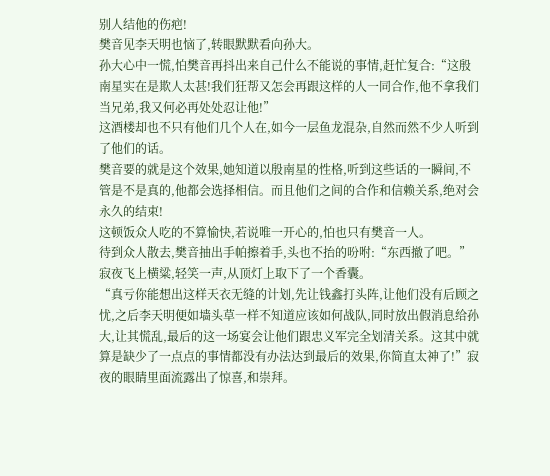别人结他的伤疤!
樊音见李天明也恼了,转眼默默看向孙大。
孙大心中一慌,怕樊音再抖出来自己什么不能说的事情,赶忙复合:“这殷南星实在是欺人太甚!我们狂帮又怎会再跟这样的人一同合作,他不拿我们当兄弟,我又何必再处处忍让他!”
这酒楼却也不只有他们几个人在,如今一层鱼龙混杂,自然而然不少人听到了他们的话。
樊音要的就是这个效果,她知道以殷南星的性格,听到这些话的一瞬间,不管是不是真的,他都会选择相信。而且他们之间的合作和信赖关系,绝对会永久的结束!
这顿饭众人吃的不算愉快,若说唯一开心的,怕也只有樊音一人。
待到众人散去,樊音抽出手帕擦着手,头也不抬的吩咐:“东西撤了吧。”
寂夜飞上横粱,轻笑一声,从顶灯上取下了一个香囊。
“真亏你能想出这样天衣无缝的计划,先让钱鑫打头阵,让他们没有后顾之忧,之后李天明便如墙头草一样不知道应该如何战队,同时放出假消息给孙大,让其慌乱,最后的这一场宴会让他们跟忠义军完全划清关系。这其中就算是缺少了一点点的事情都没有办法达到最后的效果,你简直太神了!”寂夜的眼睛里面流露出了惊喜,和崇拜。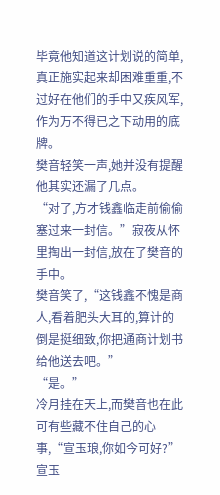毕竟他知道这计划说的简单,真正施实起来却困难重重,不过好在他们的手中又疾风军,作为万不得已之下动用的底牌。
樊音轻笑一声,她并没有提醒他其实还漏了几点。
“对了,方才钱鑫临走前偷偷塞过来一封信。”寂夜从怀里掏出一封信,放在了樊音的手中。
樊音笑了,“这钱鑫不愧是商人,看着肥头大耳的,算计的倒是挺细致,你把通商计划书给他送去吧。”
“是。”
冷月挂在天上,而樊音也在此可有些藏不住自己的心事,“宣玉琅,你如今可好?”
宣玉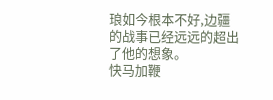琅如今根本不好,边疆的战事已经远远的超出了他的想象。
快马加鞭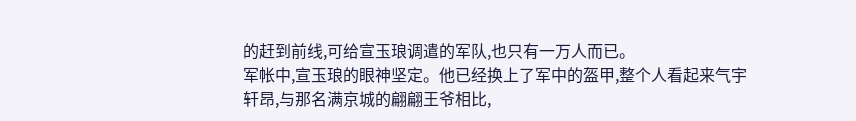的赶到前线,可给宣玉琅调遣的军队,也只有一万人而已。
军帐中,宣玉琅的眼神坚定。他已经换上了军中的盔甲,整个人看起来气宇轩昂,与那名满京城的翩翩王爷相比,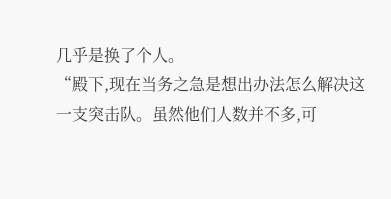几乎是换了个人。
“殿下,现在当务之急是想出办法怎么解决这一支突击队。虽然他们人数并不多,可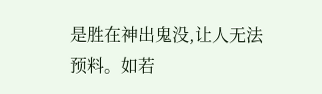是胜在神出鬼没,让人无法预料。如若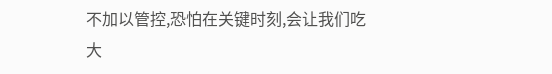不加以管控,恐怕在关键时刻,会让我们吃大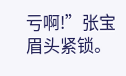亏啊!”张宝眉头紧锁。